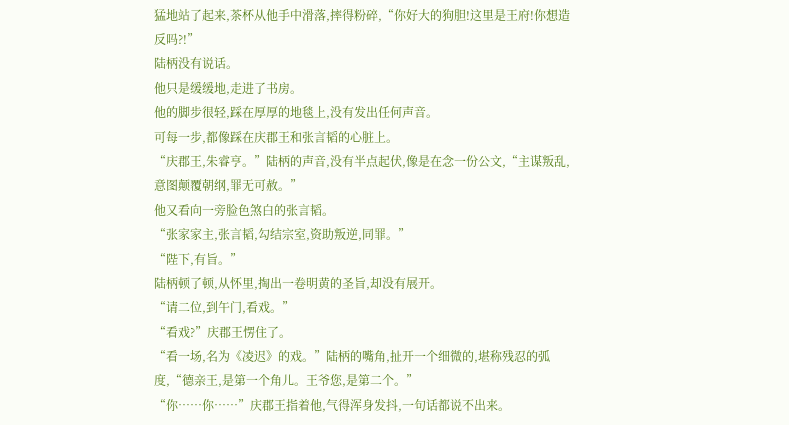猛地站了起来,茶杯从他手中滑落,摔得粉碎,“你好大的狗胆!这里是王府!你想造反吗?!”
陆柄没有说话。
他只是缓缓地,走进了书房。
他的脚步很轻,踩在厚厚的地毯上,没有发出任何声音。
可每一步,都像踩在庆郡王和张言韬的心脏上。
“庆郡王,朱睿亨。”陆柄的声音,没有半点起伏,像是在念一份公文,“主谋叛乱,意图颠覆朝纲,罪无可赦。”
他又看向一旁脸色煞白的张言韬。
“张家家主,张言韬,勾结宗室,资助叛逆,同罪。”
“陛下,有旨。”
陆柄顿了顿,从怀里,掏出一卷明黄的圣旨,却没有展开。
“请二位,到午门,看戏。”
“看戏?”庆郡王愣住了。
“看一场,名为《凌迟》的戏。”陆柄的嘴角,扯开一个细微的,堪称残忍的弧度,“德亲王,是第一个角儿。王爷您,是第二个。”
“你……你……”庆郡王指着他,气得浑身发抖,一句话都说不出来。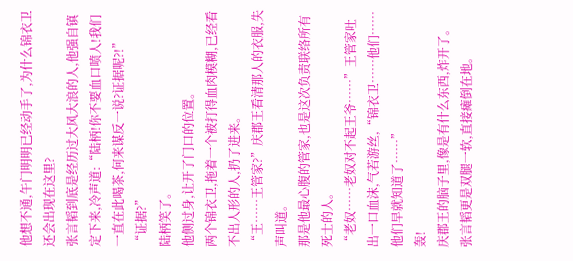他想不通,午门明明已经动手了,为什么锦衣卫还会出现在这里?
张言韬到底是经历过大风大浪的人,他强自镇定下来,冷声道:“陆柄!你不要血口喷人!我们一直在此喝茶,何来谋反一说?证据呢?!”
“证据?”
陆柄笑了。
他侧过身,让开了门口的位置。
两个锦衣卫,拖着一个被打得血肉模糊,已经看不出人形的人,扔了进来。
“王……王管家?”庆郡王看清那人的衣服,失声叫道。
那是他最心腹的管家,也是这次负责联络所有死士的人。
“老奴……老奴对不起王爷……”王管家吐出一口血沫,气若游丝,“锦衣卫……他们……他们早就知道了……”
轰!
庆郡王的脑子里,像是有什么东西,炸开了。
张言韬更是双腿一软,直接瘫倒在地。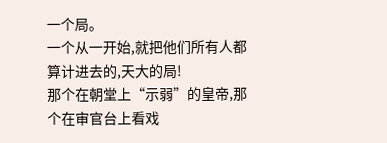一个局。
一个从一开始,就把他们所有人都算计进去的,天大的局!
那个在朝堂上“示弱”的皇帝,那个在审官台上看戏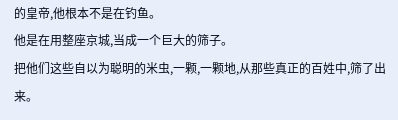的皇帝,他根本不是在钓鱼。
他是在用整座京城,当成一个巨大的筛子。
把他们这些自以为聪明的米虫,一颗,一颗地,从那些真正的百姓中,筛了出来。